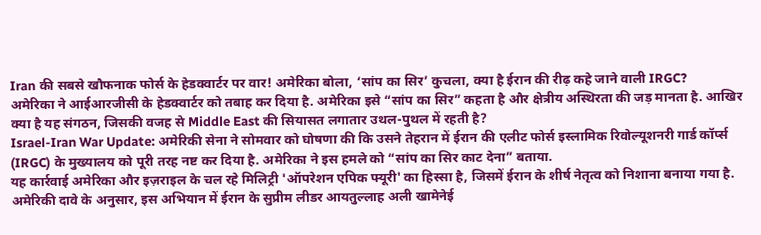Iran की सबसे खौफनाक फोर्स के हेडक्वार्टर पर वार! अमेरिका बोला, ‘सांप का सिर’ कुचला, क्या है ईरान की रीढ़ कहे जाने वाली IRGC?
अमेरिका ने आईआरजीसी के हेडक्वार्टर को तबाह कर दिया है. अमेरिका इसे “सांप का सिर” कहता है और क्षेत्रीय अस्थिरता की जड़ मानता है. आखिर क्या है यह संगठन, जिसकी वजह से Middle East की सियासत लगातार उथल-पुथल में रहती है?
Israel-Iran War Update: अमेरिकी सेना ने सोमवार को घोषणा की कि उसने तेहरान में ईरान की एलीट फोर्स इस्लामिक रिवोल्यूशनरी गार्ड कॉर्प्स (IRGC) के मुख्यालय को पूरी तरह नष्ट कर दिया है. अमेरिका ने इस हमले को “सांप का सिर काट देना” बताया.
यह कार्रवाई अमेरिका और इज़राइल के चल रहे मिलिट्री 'ऑपरेशन एपिक फ्यूरी' का हिस्सा है, जिसमें ईरान के शीर्ष नेतृत्व को निशाना बनाया गया है. अमेरिकी दावे के अनुसार, इस अभियान में ईरान के सुप्रीम लीडर आयतुल्लाह अली खामेनेई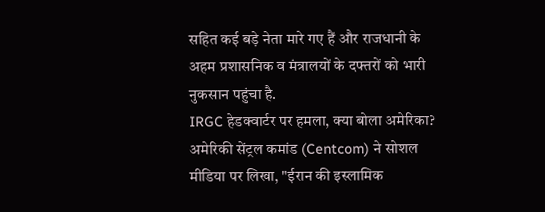सहित कई बड़े नेता मारे गए हैं और राजधानी के अहम प्रशासनिक व मंत्रालयों के दफ्तरों को भारी नुकसान पहुंचा है.
IRGC हेडक्वार्टर पर हमला, क्या बोला अमेरिका?
अमेरिकी सेंट्रल कमांड (Centcom) ने सोशल मीडिया पर लिखा, "ईरान की इस्लामिक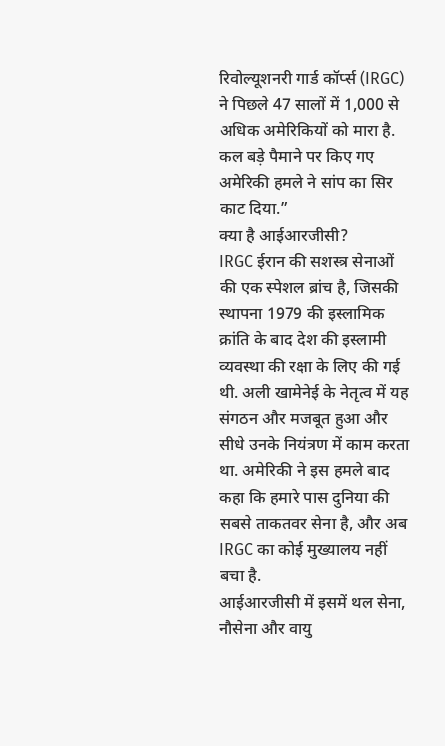रिवोल्यूशनरी गार्ड कॉर्प्स (IRGC) ने पिछले 47 सालों में 1,000 से अधिक अमेरिकियों को मारा है. कल बड़े पैमाने पर किए गए अमेरिकी हमले ने सांप का सिर काट दिया.”
क्या है आईआरजीसी?
IRGC ईरान की सशस्त्र सेनाओं की एक स्पेशल ब्रांच है, जिसकी स्थापना 1979 की इस्लामिक क्रांति के बाद देश की इस्लामी व्यवस्था की रक्षा के लिए की गई थी. अली खामेनेई के नेतृत्व में यह संगठन और मजबूत हुआ और सीधे उनके नियंत्रण में काम करता था. अमेरिकी ने इस हमले बाद कहा कि हमारे पास दुनिया की सबसे ताकतवर सेना है, और अब IRGC का कोई मुख्यालय नहीं बचा है.
आईआरजीसी में इसमें थल सेना, नौसेना और वायु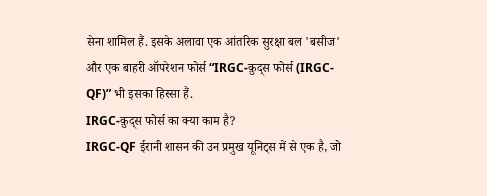सेना शामिल हैं. इसके अलावा एक आंतरिक सुरक्षा बल 'बसीज' और एक बाहरी ऑपरेशन फोर्स “IRGC-क़ुद्स फोर्स (IRGC-QF)” भी इसका हिस्सा हैं.
IRGC-क़ुद्स फोर्स का क्या काम है?
IRGC-QF ईरानी शासन की उन प्रमुख यूनिट्स में से एक है, जो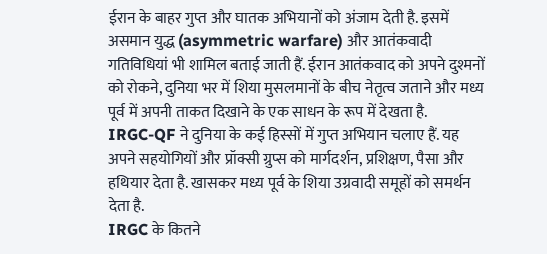ईरान के बाहर गुप्त और घातक अभियानों को अंजाम देती है. इसमें असमान युद्ध (asymmetric warfare) और आतंकवादी गतिविधियां भी शामिल बताई जाती हैं. ईरान आतंकवाद को अपने दुश्मनों को रोकने, दुनिया भर में शिया मुसलमानों के बीच नेतृत्व जताने और मध्य पूर्व में अपनी ताकत दिखाने के एक साधन के रूप में देखता है.
IRGC-QF ने दुनिया के कई हिस्सों में गुप्त अभियान चलाए हैं. यह अपने सहयोगियों और प्रॉक्सी ग्रुप्स को मार्गदर्शन, प्रशिक्षण, पैसा और हथियार देता है. खासकर मध्य पूर्व के शिया उग्रवादी समूहों को समर्थन देता है.
IRGC के कितने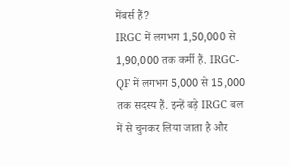मेंबर्स हैं?
IRGC में लगभग 1,50,000 से 1,90,000 तक कर्मी हैं. IRGC-QF में लगभग 5,000 से 15,000 तक सदस्य हैं. इन्हें बड़े IRGC बल में से चुनकर लिया जाता है और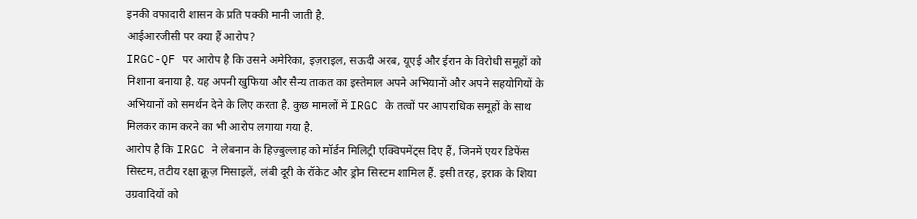इनकी वफादारी शासन के प्रति पक्की मानी जाती है.
आईआरजीसी पर क्या हैं आरोप?
IRGC-QF पर आरोप है कि उसने अमेरिका, इज़राइल, सऊदी अरब, यूएई और ईरान के विरोधी समूहों को निशाना बनाया है. यह अपनी खुफिया और सैन्य ताकत का इस्तेमाल अपने अभियानों और अपने सहयोगियों के अभियानों को समर्थन देने के लिए करता है. कुछ मामलों में IRGC के तत्वों पर आपराधिक समूहों के साथ मिलकर काम करने का भी आरोप लगाया गया है.
आरोप है कि IRGC ने लेबनान के हिज़्बुल्लाह को मॉर्डन मिलिट्री एक्विपमेंट्स दिए हैं, जिनमें एयर डिफेंस सिस्टम, तटीय रक्षा क्रूज़ मिसाइलें, लंबी दूरी के रॉकेट और ड्रोन सिस्टम शामिल हैं. इसी तरह, इराक के शिया उग्रवादियों को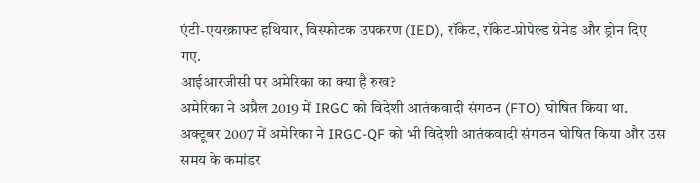एंटी-एयरक्राफ्ट हथियार, विस्फोटक उपकरण (IED), रॉकेट, रॉकेट-प्रोपेल्ड ग्रेनेड और ड्रोन दिए गए.
आईआरजीसी पर अमेरिका का क्या है रुख?
अमेरिका ने अप्रैल 2019 में IRGC को विदेशी आतंकवादी संगठन (FTO) घोषित किया था. अक्टूबर 2007 में अमेरिका ने IRGC-QF को भी विदेशी आतंकवादी संगठन घोषित किया और उस समय के कमांडर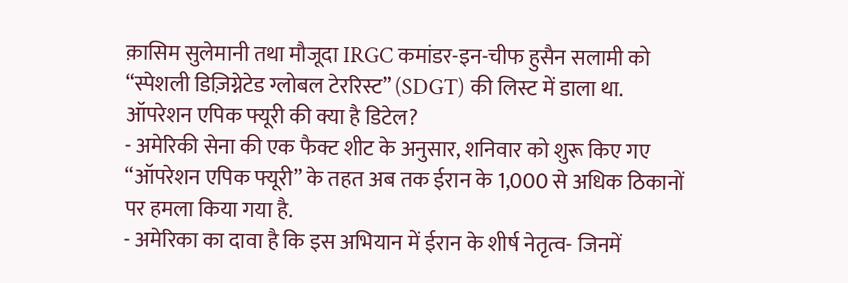क़ासिम सुलेमानी तथा मौजूदा IRGC कमांडर-इन-चीफ हुसैन सलामी को “स्पेशली डिज़िग्नेटेड ग्लोबल टेररिस्ट” (SDGT) की लिस्ट में डाला था.
ऑपरेशन एपिक फ्यूरी की क्या है डिटेल?
- अमेरिकी सेना की एक फैक्ट शीट के अनुसार, शनिवार को शुरू किए गए “ऑपरेशन एपिक फ्यूरी” के तहत अब तक ईरान के 1,000 से अधिक ठिकानों पर हमला किया गया है.
- अमेरिका का दावा है कि इस अभियान में ईरान के शीर्ष नेतृत्व- जिनमें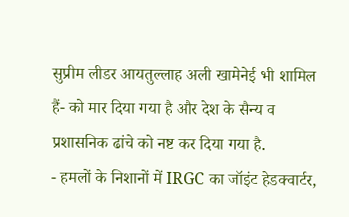सुप्रीम लीडर आयतुल्लाह अली खामेनेई भी शामिल हैं- को मार दिया गया है और देश के सैन्य व प्रशासनिक ढांचे को नष्ट कर दिया गया है.
- हमलों के निशानों में IRGC का जॉइंट हेडक्वार्टर,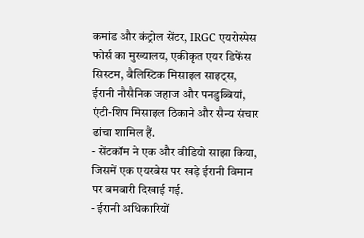कमांड और कंट्रोल सेंटर, IRGC एयरोस्पेस फोर्स का मुख्यालय, एकीकृत एयर डिफेंस सिस्टम, बैलिस्टिक मिसाइल साइट्स, ईरानी नौसैनिक जहाज और पनडुब्बियां, एंटी-शिप मिसाइल ठिकाने और सैन्य संचार ढांचा शामिल हैं.
- सेंटकॉम ने एक और वीडियो साझा किया, जिसमें एक एयरबेस पर खड़े ईरानी विमान पर बमबारी दिखाई गई.
- ईरानी अधिकारियों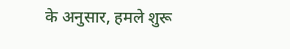के अनुसार, हमले शुरू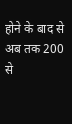होने के बाद से अब तक 200 से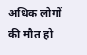अधिक लोगों की मौत हो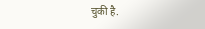चुकी है.